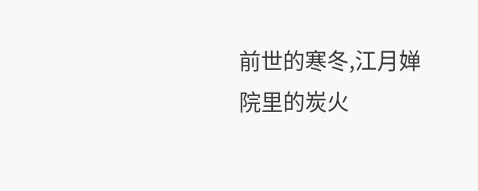前世的寒冬,江月婵院里的炭火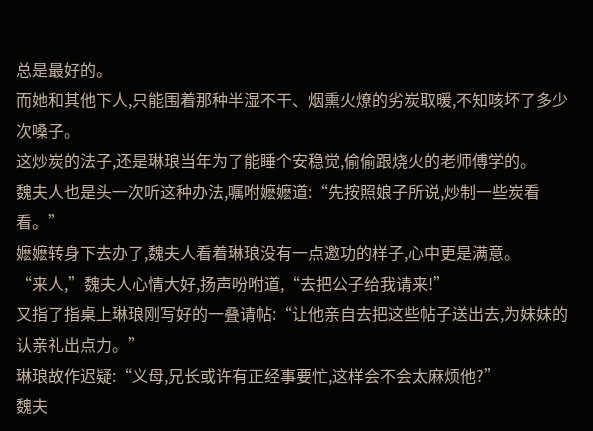总是最好的。
而她和其他下人,只能围着那种半湿不干、烟熏火燎的劣炭取暖,不知咳坏了多少次嗓子。
这炒炭的法子,还是琳琅当年为了能睡个安稳觉,偷偷跟烧火的老师傅学的。
魏夫人也是头一次听这种办法,嘱咐嬷嬷道:“先按照娘子所说,炒制一些炭看看。”
嬷嬷转身下去办了,魏夫人看着琳琅没有一点邀功的样子,心中更是满意。
“来人,”魏夫人心情大好,扬声吩咐道,“去把公子给我请来!”
又指了指桌上琳琅刚写好的一叠请帖:“让他亲自去把这些帖子送出去,为妹妹的认亲礼出点力。”
琳琅故作迟疑:“义母,兄长或许有正经事要忙,这样会不会太麻烦他?”
魏夫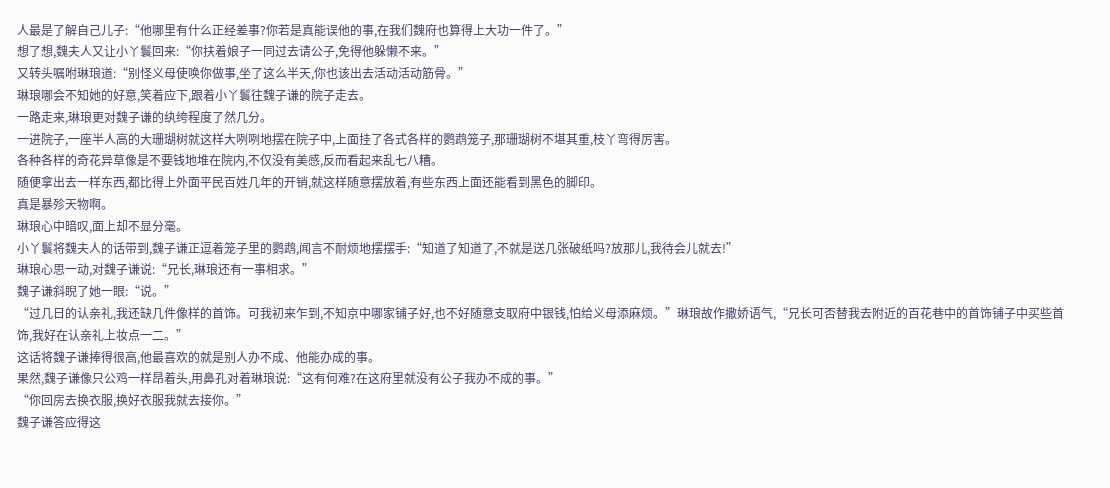人最是了解自己儿子:“他哪里有什么正经差事?你若是真能误他的事,在我们魏府也算得上大功一件了。”
想了想,魏夫人又让小丫鬟回来:“你扶着娘子一同过去请公子,免得他躲懒不来。”
又转头嘱咐琳琅道:“别怪义母使唤你做事,坐了这么半天,你也该出去活动活动筋骨。”
琳琅哪会不知她的好意,笑着应下,跟着小丫鬟往魏子谦的院子走去。
一路走来,琳琅更对魏子谦的纨绔程度了然几分。
一进院子,一座半人高的大珊瑚树就这样大咧咧地摆在院子中,上面挂了各式各样的鹦鹉笼子,那珊瑚树不堪其重,枝丫弯得厉害。
各种各样的奇花异草像是不要钱地堆在院内,不仅没有美感,反而看起来乱七八糟。
随便拿出去一样东西,都比得上外面平民百姓几年的开销,就这样随意摆放着,有些东西上面还能看到黑色的脚印。
真是暴殄天物啊。
琳琅心中暗叹,面上却不显分毫。
小丫鬟将魏夫人的话带到,魏子谦正逗着笼子里的鹦鹉,闻言不耐烦地摆摆手:“知道了知道了,不就是送几张破纸吗?放那儿,我待会儿就去!”
琳琅心思一动,对魏子谦说:“兄长,琳琅还有一事相求。”
魏子谦斜睨了她一眼:“说。”
“过几日的认亲礼,我还缺几件像样的首饰。可我初来乍到,不知京中哪家铺子好,也不好随意支取府中银钱,怕给义母添麻烦。”琳琅故作撒娇语气,“兄长可否替我去附近的百花巷中的首饰铺子中买些首饰,我好在认亲礼上妆点一二。”
这话将魏子谦捧得很高,他最喜欢的就是别人办不成、他能办成的事。
果然,魏子谦像只公鸡一样昂着头,用鼻孔对着琳琅说:“这有何难?在这府里就没有公子我办不成的事。”
“你回房去换衣服,换好衣服我就去接你。”
魏子谦答应得这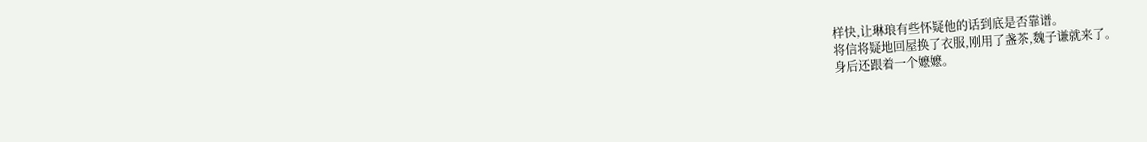样快,让琳琅有些怀疑他的话到底是否靠谱。
将信将疑地回屋换了衣服,刚用了盏茶,魏子谦就来了。
身后还跟着一个嬷嬷。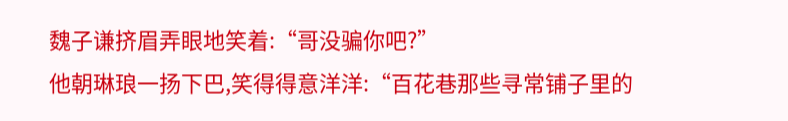魏子谦挤眉弄眼地笑着:“哥没骗你吧?”
他朝琳琅一扬下巴,笑得得意洋洋:“百花巷那些寻常铺子里的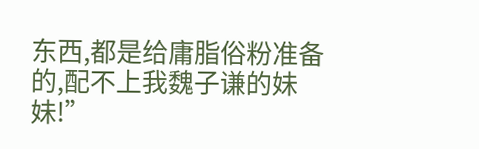东西,都是给庸脂俗粉准备的,配不上我魏子谦的妹妹!”